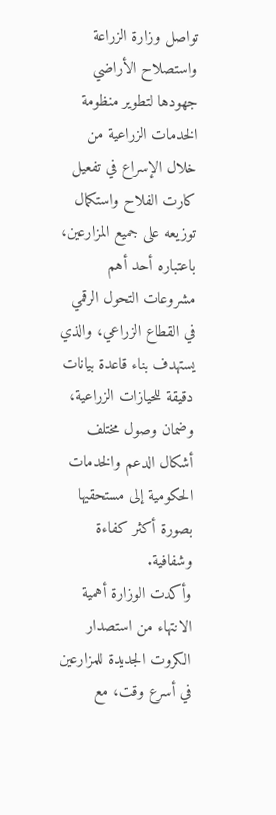تواصل وزارة الزراعة واستصلاح الأراضي جهودها لتطوير منظومة الخدمات الزراعية من خلال الإسراع في تفعيل كارت الفلاح واستكمال توزيعه على جميع المزارعين، باعتباره أحد أهم مشروعات التحول الرقمي في القطاع الزراعي، والذي يستهدف بناء قاعدة بيانات دقيقة للحيازات الزراعية، وضمان وصول مختلف أشكال الدعم والخدمات الحكومية إلى مستحقيها بصورة أكثر كفاءة وشفافية.
وأكدت الوزارة أهمية الانتهاء من استصدار الكروت الجديدة للمزارعين في أسرع وقت، مع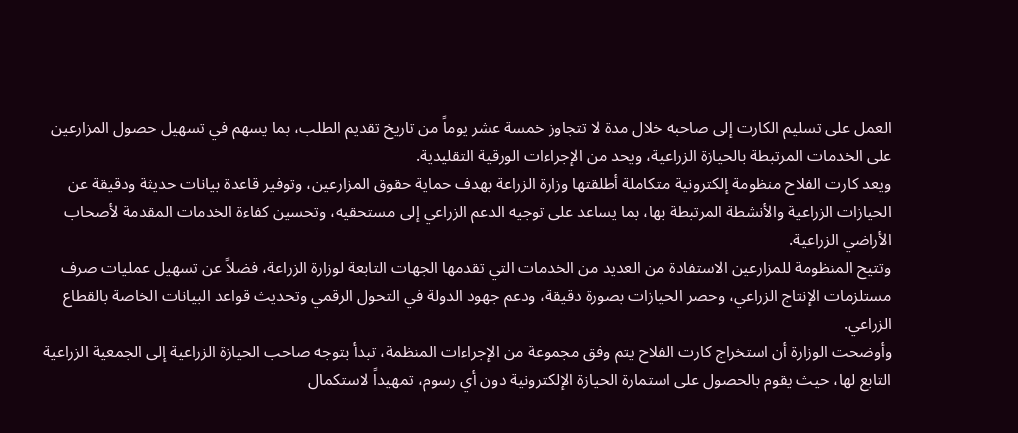العمل على تسليم الكارت إلى صاحبه خلال مدة لا تتجاوز خمسة عشر يوماً من تاريخ تقديم الطلب، بما يسهم في تسهيل حصول المزارعين على الخدمات المرتبطة بالحيازة الزراعية، ويحد من الإجراءات الورقية التقليدية.
ويعد كارت الفلاح منظومة إلكترونية متكاملة أطلقتها وزارة الزراعة بهدف حماية حقوق المزارعين، وتوفير قاعدة بيانات حديثة ودقيقة عن الحيازات الزراعية والأنشطة المرتبطة بها، بما يساعد على توجيه الدعم الزراعي إلى مستحقيه، وتحسين كفاءة الخدمات المقدمة لأصحاب الأراضي الزراعية.
وتتيح المنظومة للمزارعين الاستفادة من العديد من الخدمات التي تقدمها الجهات التابعة لوزارة الزراعة، فضلاً عن تسهيل عمليات صرف مستلزمات الإنتاج الزراعي، وحصر الحيازات بصورة دقيقة، ودعم جهود الدولة في التحول الرقمي وتحديث قواعد البيانات الخاصة بالقطاع الزراعي.
وأوضحت الوزارة أن استخراج كارت الفلاح يتم وفق مجموعة من الإجراءات المنظمة، تبدأ بتوجه صاحب الحيازة الزراعية إلى الجمعية الزراعية التابع لها، حيث يقوم بالحصول على استمارة الحيازة الإلكترونية دون أي رسوم، تمهيداً لاستكمال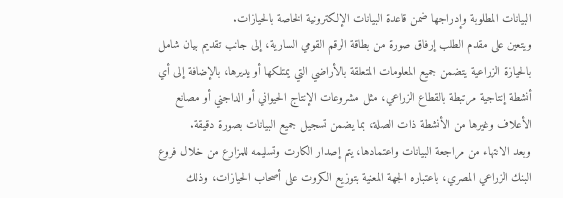البيانات المطلوبة وإدراجها ضمن قاعدة البيانات الإلكترونية الخاصة بالحيازات.
ويتعين على مقدم الطلب إرفاق صورة من بطاقة الرقم القومي السارية، إلى جانب تقديم بيان شامل بالحيازة الزراعية يتضمن جميع المعلومات المتعلقة بالأراضي التي يمتلكها أو يديرها، بالإضافة إلى أي أنشطة إنتاجية مرتبطة بالقطاع الزراعي، مثل مشروعات الإنتاج الحيواني أو الداجني أو مصانع الأعلاف وغيرها من الأنشطة ذات الصلة، بما يضمن تسجيل جميع البيانات بصورة دقيقة.
وبعد الانتهاء من مراجعة البيانات واعتمادها، يتم إصدار الكارت وتسليمه للمزارع من خلال فروع البنك الزراعي المصري، باعتباره الجهة المعنية بتوزيع الكروت على أصحاب الحيازات، وذلك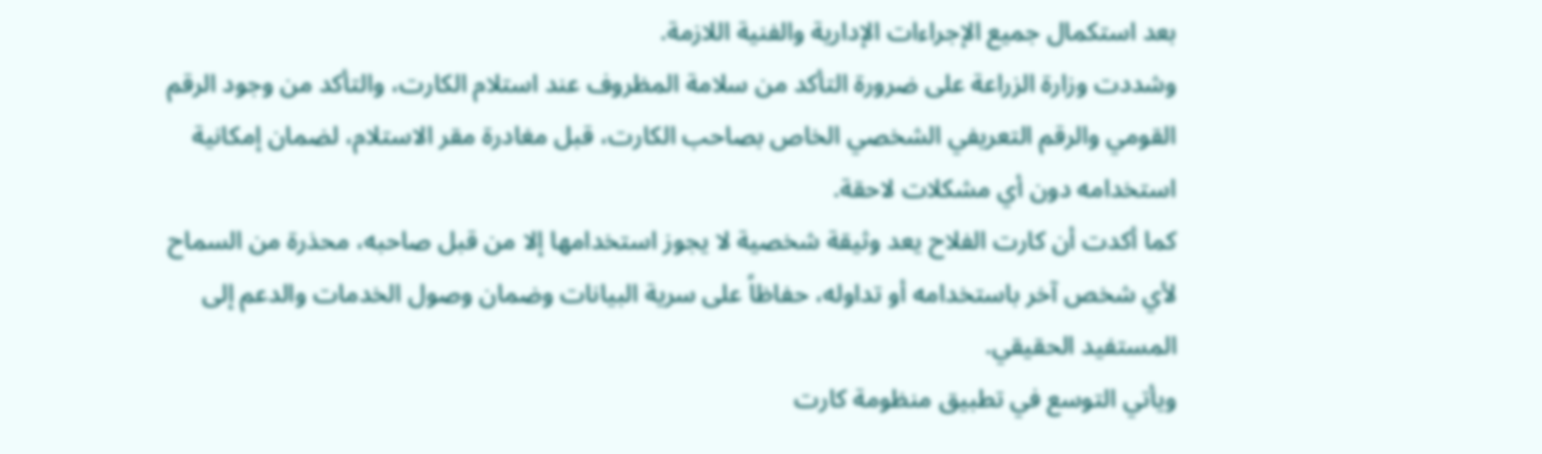بعد استكمال جميع الإجراءات الإدارية والفنية اللازمة.
وشددت وزارة الزراعة على ضرورة التأكد من سلامة المظروف عند استلام الكارت، والتأكد من وجود الرقم القومي والرقم التعريفي الشخصي الخاص بصاحب الكارت، قبل مغادرة مقر الاستلام، لضمان إمكانية استخدامه دون أي مشكلات لاحقة.
كما أكدت أن كارت الفلاح يعد وثيقة شخصية لا يجوز استخدامها إلا من قبل صاحبه، محذرة من السماح لأي شخص آخر باستخدامه أو تداوله، حفاظاً على سرية البيانات وضمان وصول الخدمات والدعم إلى المستفيد الحقيقي.
ويأتي التوسع في تطبيق منظومة كارت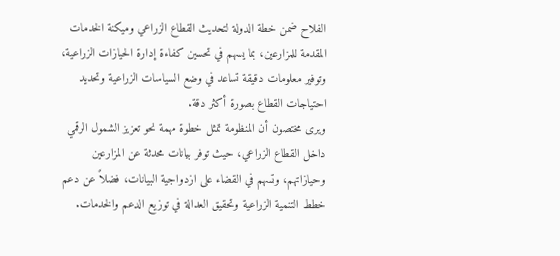الفلاح ضمن خطة الدولة لتحديث القطاع الزراعي وميكنة الخدمات المقدمة للمزارعين، بما يسهم في تحسين كفاءة إدارة الحيازات الزراعية، وتوفير معلومات دقيقة تساعد في وضع السياسات الزراعية وتحديد احتياجات القطاع بصورة أكثر دقة.
ويرى مختصون أن المنظومة تمثل خطوة مهمة نحو تعزيز الشمول الرقمي داخل القطاع الزراعي، حيث توفر بيانات محدثة عن المزارعين وحيازاتهم، وتسهم في القضاء على ازدواجية البيانات، فضلاً عن دعم خطط التنمية الزراعية وتحقيق العدالة في توزيع الدعم والخدمات.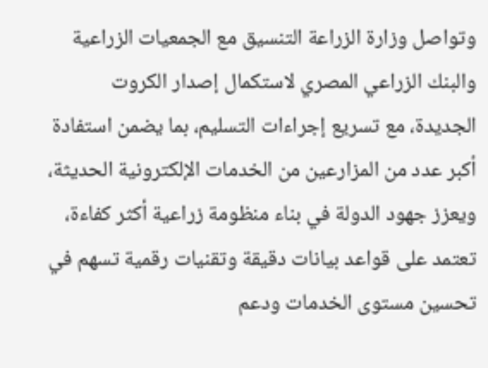وتواصل وزارة الزراعة التنسيق مع الجمعيات الزراعية والبنك الزراعي المصري لاستكمال إصدار الكروت الجديدة، مع تسريع إجراءات التسليم، بما يضمن استفادة أكبر عدد من المزارعين من الخدمات الإلكترونية الحديثة، ويعزز جهود الدولة في بناء منظومة زراعية أكثر كفاءة، تعتمد على قواعد بيانات دقيقة وتقنيات رقمية تسهم في تحسين مستوى الخدمات ودعم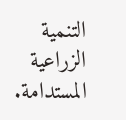التنمية الزراعية المستدامة.